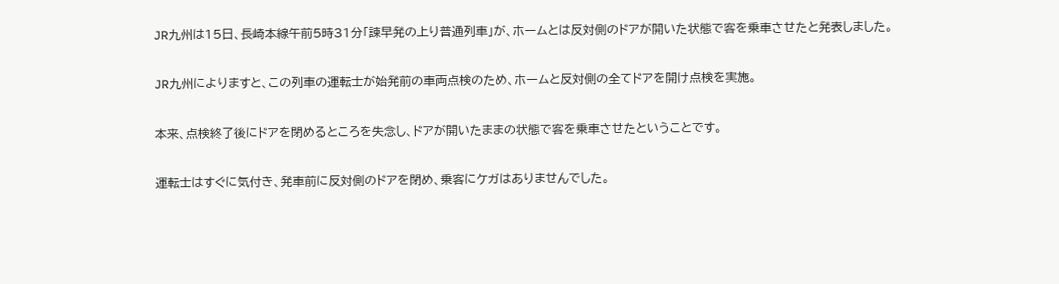JR九州は15日、長崎本線午前5時31分「諫早発の上り普通列車」が、ホームとは反対側のドアが開いた状態で客を乗車させたと発表しました。

JR九州によりますと、この列車の運転士が始発前の車両点検のため、ホームと反対側の全てドアを開け点検を実施。

本来、点検終了後にドアを閉めるところを失念し、ドアが開いたままの状態で客を乗車させたということです。

運転士はすぐに気付き、発車前に反対側のドアを閉め、乗客にケガはありませんでした。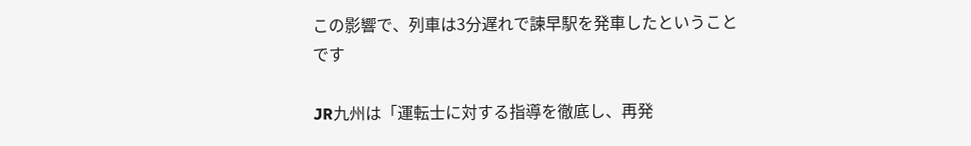この影響で、列車は3分遅れで諫早駅を発車したということです

JR九州は「運転士に対する指導を徹底し、再発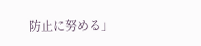防止に努める」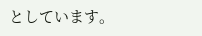としています。